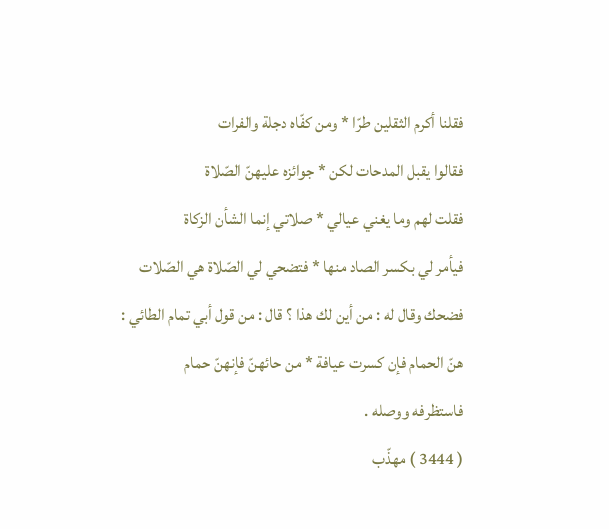فقلنا أكرم الثقلين طرّا * ومن كفّاه دجلة والفرات
فقالوا يقبل المدحات لكن * جوائزه عليهنّ الصّلاة
فقلت لهم وما يغني عيالي * صلاتي إنما الشأن الزكاة
فيأمر لي بكسر الصاد منها * فتضحي لي الصّلاة هي الصّلات
فضحك وقال له : من أين لك هذا ؟ قال : من قول أبي تمام الطائي :
هنّ الحمام فإن كسرت عيافة * من حائهنّ فإنهنّ حمام
فاستظرفه ووصله .
( 3444 ) مهذّب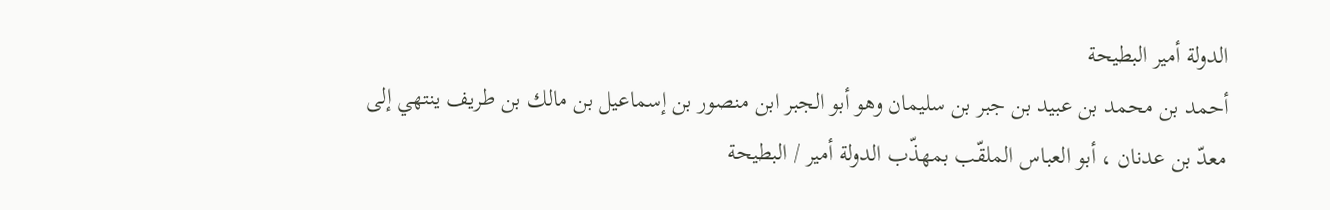الدولة أمير البطيحة
أحمد بن محمد بن عبيد بن جبر بن سليمان وهو أبو الجبر ابن منصور بن إسماعيل بن مالك بن طريف ينتهي إلى معدّ بن عدنان ، أبو العباس الملقّب بمهذّب الدولة أمير / البطيحة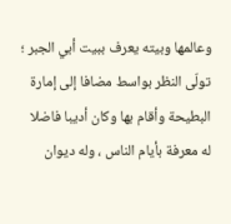وعالمها وبيته يعرف ببيت أبي الجبر ؛ تولّى النظر بواسط مضافا إلى إمارة البطيحة وأقام بها وكان أديبا فاضلا له معرفة بأيام الناس ، وله ديوان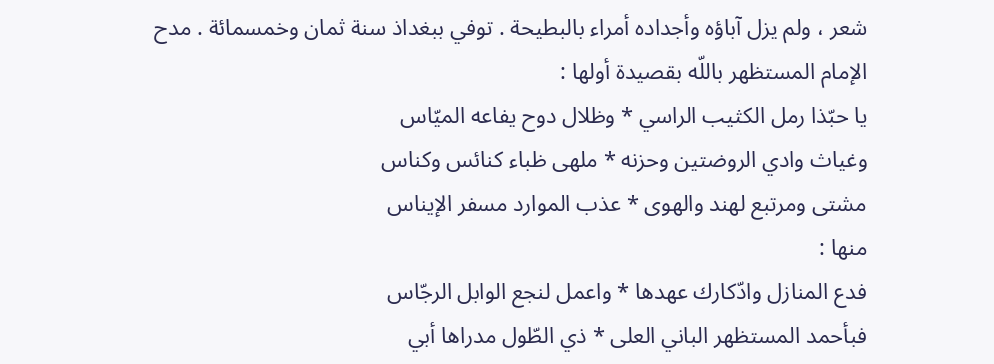شعر ، ولم يزل آباؤه وأجداده أمراء بالبطيحة . توفي ببغداذ سنة ثمان وخمسمائة . مدح الإمام المستظهر باللّه بقصيدة أولها :
يا حبّذا رمل الكثيب الراسي * وظلال دوح يفاعه الميّاس
وغياث وادي الروضتين وحزنه * ملهى ظباء كنائس وكناس
مشتى ومرتبع لهند والهوى * عذب الموارد مسفر الإيناس
منها :
فدع المنازل وادّكارك عهدها * واعمل لنجع الوابل الرجّاس
فبأحمد المستظهر الباني العلى * ذي الطّول مدراها أبي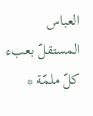العباس
المستقلّ بعبء كلّ ملمّة *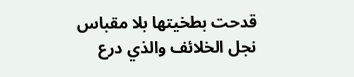قدحت بطخيتها بلا مقباس
نجل الخلائف والذي درع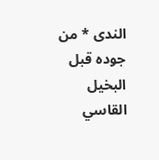الندى * من جوده قبل البخيل القاسي